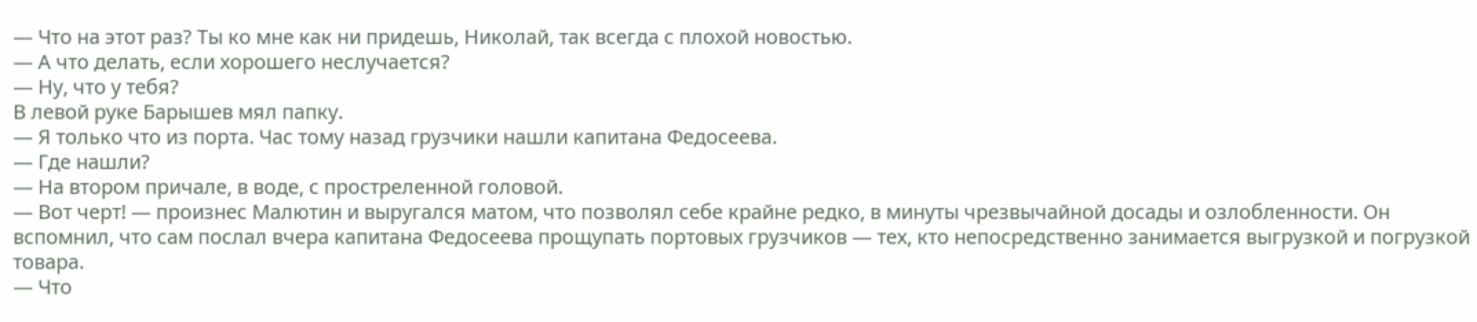— Что на этот раз? Ты ко мне как ни придешь, Николай, так всегда с плохой новостью.
— А что делать, если хорошего неслучается?
— Ну, что у тебя?
В левой руке Барышев мял папку.
— Я только что из порта. Час тому назад грузчики нашли капитана Федосеева.
— Где нашли?
— На втором причале, в воде, с простреленной головой.
— Вот черт! — произнес Малютин и выругался матом, что позволял себе крайне редко, в минуты чрезвычайной досады и озлобленности. Он вспомнил, что сам послал вчера капитана Федосеева прощупать портовых грузчиков — тех, кто непосредственно занимается выгрузкой и погрузкой товара.
— Что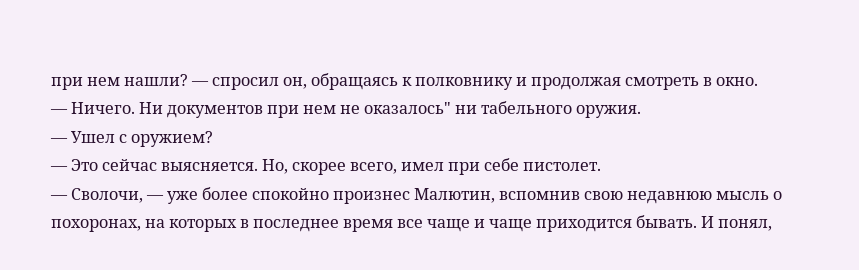при нем нашли? — спросил он, обращаясь к полковнику и продолжая смотреть в окно.
— Ничего. Ни документов при нем не оказалось" ни табельного оружия.
— Ушел с оружием?
— Это сейчас выясняется. Но, скорее всего, имел при себе пистолет.
— Сволочи, — уже более спокойно произнес Малютин, вспомнив свою недавнюю мысль о похоронах, на которых в последнее время все чаще и чаще приходится бывать. И понял,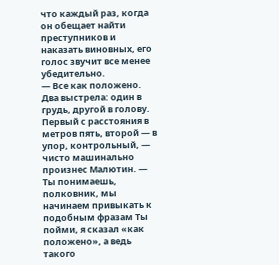что каждый раз, когда он обещает найти преступников и наказать виновных, его голос звучит все менее убедительно.
— Все как положено.
Два выстрела: один в грудь, другой в голову. Первый с расстояния в метров пять, второй — в упор, контрольный, — чисто машинально произнес Малютин. — Ты понимаешь, полковник, мы начинаем привыкать к подобным фразам Ты пойми, я сказал «как положено», а ведь такого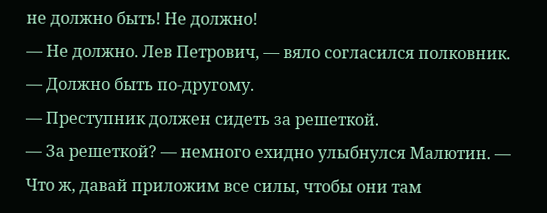не должно быть! Не должно!
— Не должно. Лев Петрович, — вяло согласился полковник.
— Должно быть по-другому.
— Преступник должен сидеть за решеткой.
— За решеткой? — немного ехидно улыбнулся Малютин. — Что ж, давай приложим все силы, чтобы они там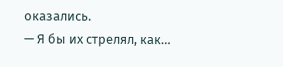оказались.
— Я бы их стрелял, как…